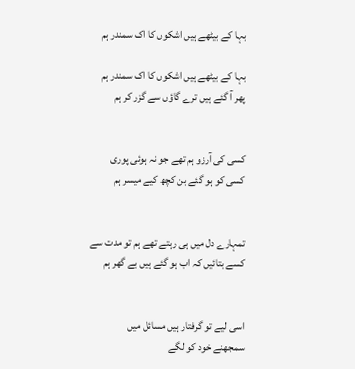بہا کے بیٹھے ہیں اشکوں کا اک سمندر ہم

بہا کے بیٹھے ہیں اشکوں کا اک سمندر ہم
پھر آ گئے ہیں ترے گاؤں سے گزر کر ہم


کسی کی آرزو ہم تھے جو نہ ہوئی پوری
کسی کو ہو گئے بن کچھ کیے میسر ہم


تمہارے دل میں ہی رہتے تھے ہم تو مدت سے
کسے بتائیں کہ اب ہو گئے ہیں بے گھر ہم


اسی لیے تو گرفتار ہیں مسائل میں
سمجھنے خود کو لگے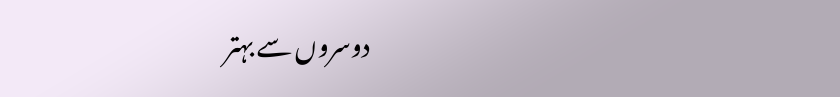دوسروں سے بہتر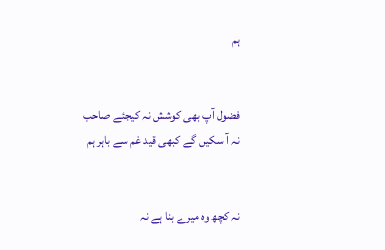ہم


فضول آپ بھی کوشش نہ کیجئے صاحب
نہ آ سکیں گے کبھی قید غم سے باہر ہم


نہ کچھ وہ میرے بنا ہے نہ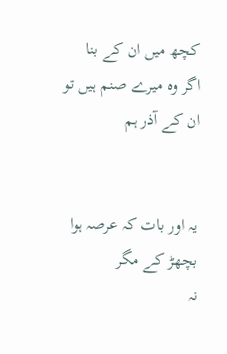کچھ میں ان کے بنا
اگر وہ میرے صنم ہیں تو ان کے آذر ہم


یہ اور بات کہ عرصہ ہوا بچھڑ کے مگر
نہ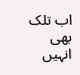اب تلک بھی انہیں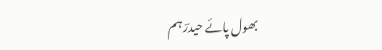بھول پائے حیدرؔ ہم